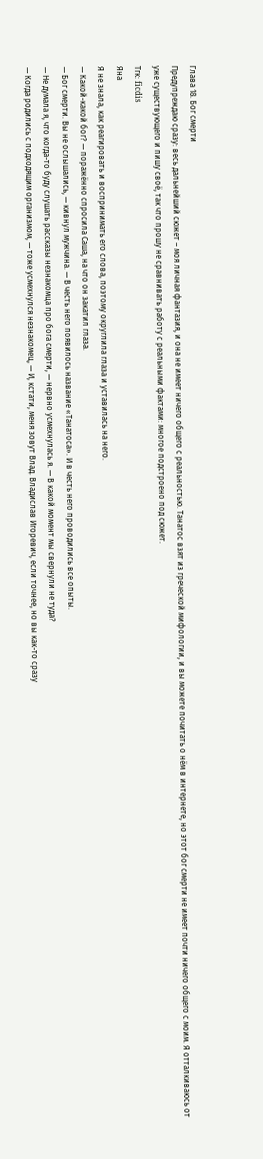Глава 18. Бог смерти
Предупреждаю сразу: весь дальнейший сюжет – моя личная фантазия, и она не имеет ничего общего с реальностью. Танатос взят из греческой мифологии, и вы можете почитать о нём в интернете, но этот бог смерти не имеет почти ничего общего с моим. Я отталкиваюсь от уже существующего и пишу своё, так что прошу не сравнивать работу с реальными фактами: многое подстроено под сюжет.
Тгк: ficdis
Яна
Я не знала, как реагировать и воспринимать его слова, поэтому округлила глаза и уставилась на него.
— Какой-какой бог? — поражённо спросила Саша, на что он закатил глаза.
— Бог смерти. Вы не ослышались, — кивнул мужчина. — В честь него появилось название «Танатоса». И в честь него проводились все опыты.
— Не думала я, что когда-то буду слушать рассказы незнакомца про бога смерти, — нервно усмехнулась я. — В какой момент мы свернули не туда?
— Когда родились с подходящим организмом, — тоже усмехнулся незнакомец, — И, кстати, меня зовут Влад. Владислав Игоревич, если точнее, но вы как-то сразу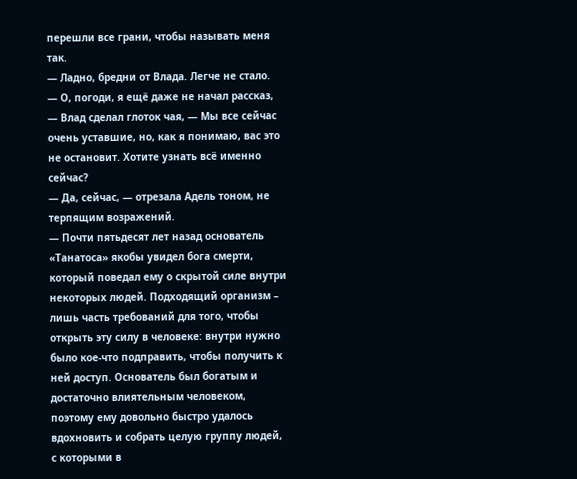перешли все грани, чтобы называть меня так.
— Ладно, бредни от Влада. Легче не стало.
— О, погоди, я ещё даже не начал рассказ, — Влад сделал глоток чая, — Мы все сейчас очень уставшие, но, как я понимаю, вас это не остановит. Хотите узнать всё именно сейчас?
— Да, сейчас, — отрезала Адель тоном, не терпящим возражений.
— Почти пятьдесят лет назад основатель «Танатоса» якобы увидел бога смерти, который поведал ему о скрытой силе внутри некоторых людей. Подходящий организм – лишь часть требований для того, чтобы открыть эту силу в человеке: внутри нужно было кое-что подправить, чтобы получить к ней доступ. Основатель был богатым и достаточно влиятельным человеком, поэтому ему довольно быстро удалось вдохновить и собрать целую группу людей, с которыми в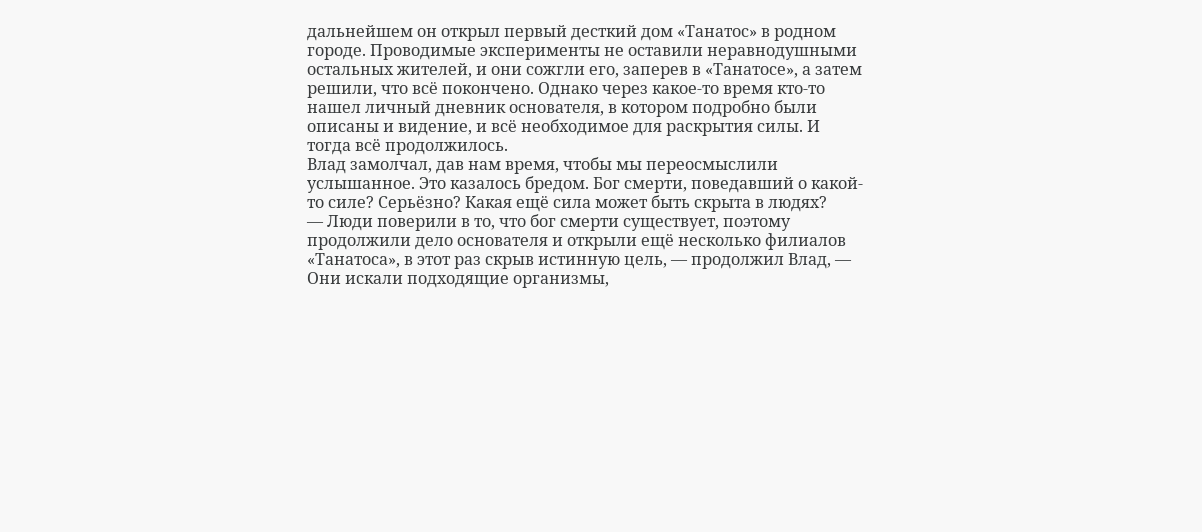дальнейшем он открыл первый десткий дом «Танатос» в родном городе. Проводимые эксперименты не оставили неравнодушными остальных жителей, и они сожгли его, заперев в «Танатосе», а затем решили, что всё покончено. Однако через какое-то время кто-то нашел личный дневник основателя, в котором подробно были описаны и видение, и всё необходимое для раскрытия силы. И тогда всё продолжилось.
Влад замолчал, дав нам время, чтобы мы переосмыслили услышанное. Это казалось бредом. Бог смерти, поведавший о какой-то силе? Серьёзно? Какая ещё сила может быть скрыта в людях?
— Люди поверили в то, что бог смерти существует, поэтому продолжили дело основателя и открыли ещё несколько филиалов «Танатоса», в этот раз скрыв истинную цель, — продолжил Влад, — Они искали подходящие организмы,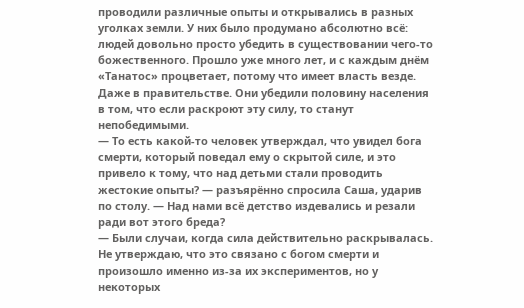проводили различные опыты и открывались в разных уголках земли. У них было продумано абсолютно всё: людей довольно просто убедить в существовании чего-то божественного. Прошло уже много лет, и с каждым днём «Танатос» процветает, потому что имеет власть везде. Даже в правительстве. Они убедили половину населения в том, что если раскроют эту силу, то станут непобедимыми.
— То есть какой-то человек утверждал, что увидел бога смерти, который поведал ему о скрытой силе, и это привело к тому, что над детьми стали проводить жестокие опыты? — разъярённо спросила Саша, ударив по столу. — Над нами всё детство издевались и резали ради вот этого бреда?
— Были случаи, когда сила действительно раскрывалась. Не утверждаю, что это связано с богом смерти и произошло именно из-за их экспериментов, но у некоторых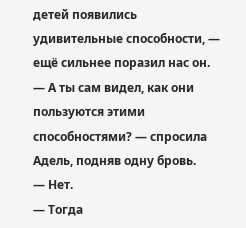детей появились удивительные способности, — ещё сильнее поразил нас он.
— А ты сам видел, как они пользуются этими способностями? — спросила Адель, подняв одну бровь.
— Нет.
— Тогда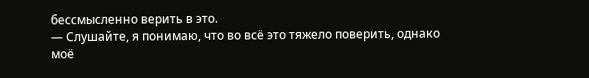бессмысленно верить в это.
— Слушайте, я понимаю, что во всё это тяжело поверить, однако моё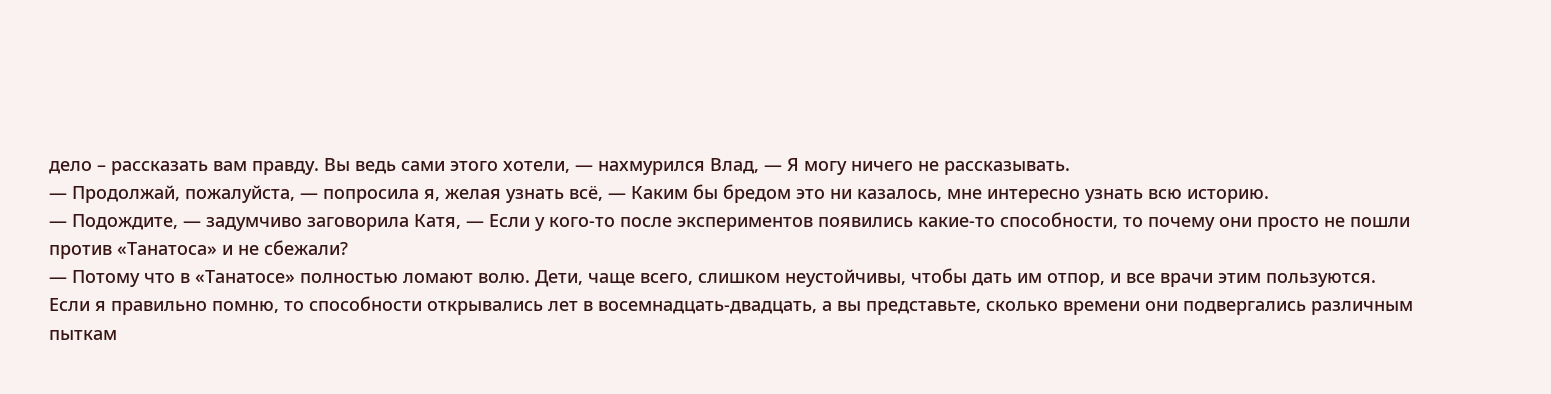дело – рассказать вам правду. Вы ведь сами этого хотели, — нахмурился Влад, — Я могу ничего не рассказывать.
— Продолжай, пожалуйста, — попросила я, желая узнать всё, — Каким бы бредом это ни казалось, мне интересно узнать всю историю.
— Подождите, — задумчиво заговорила Катя, — Если у кого-то после экспериментов появились какие-то способности, то почему они просто не пошли против «Танатоса» и не сбежали?
— Потому что в «Танатосе» полностью ломают волю. Дети, чаще всего, слишком неустойчивы, чтобы дать им отпор, и все врачи этим пользуются. Если я правильно помню, то способности открывались лет в восемнадцать-двадцать, а вы представьте, сколько времени они подвергались различным пыткам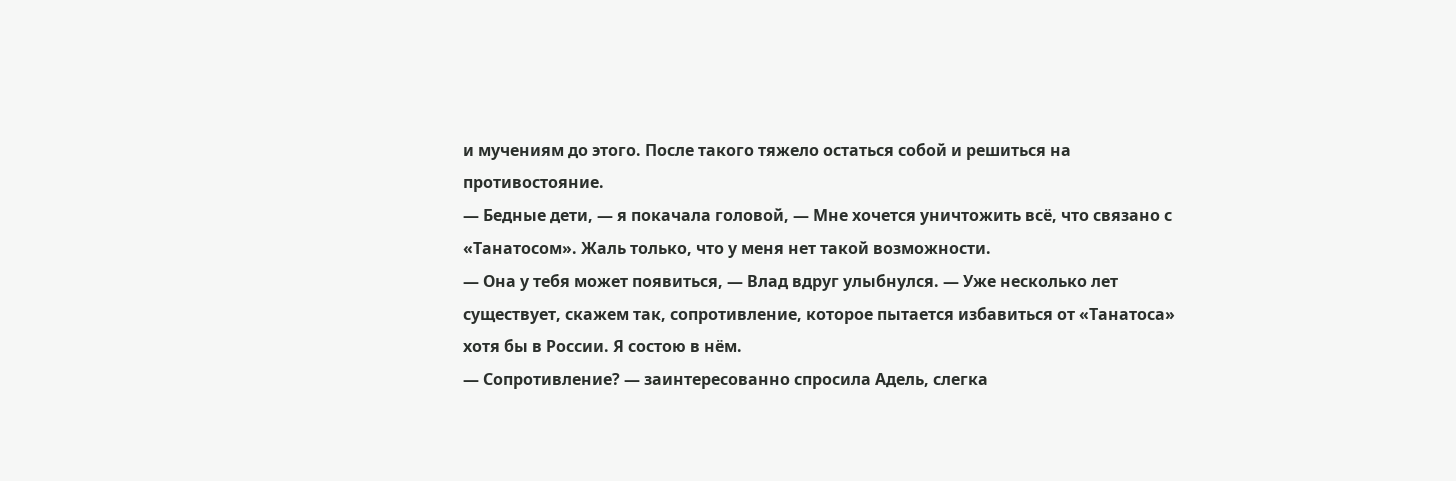и мучениям до этого. После такого тяжело остаться собой и решиться на противостояние.
— Бедные дети, — я покачала головой, — Мне хочется уничтожить всё, что связано с «Танатосом». Жаль только, что у меня нет такой возможности.
— Она у тебя может появиться, — Влад вдруг улыбнулся. — Уже несколько лет существует, скажем так, сопротивление, которое пытается избавиться от «Танатоса» хотя бы в России. Я состою в нём.
— Сопротивление? — заинтересованно спросила Адель, слегка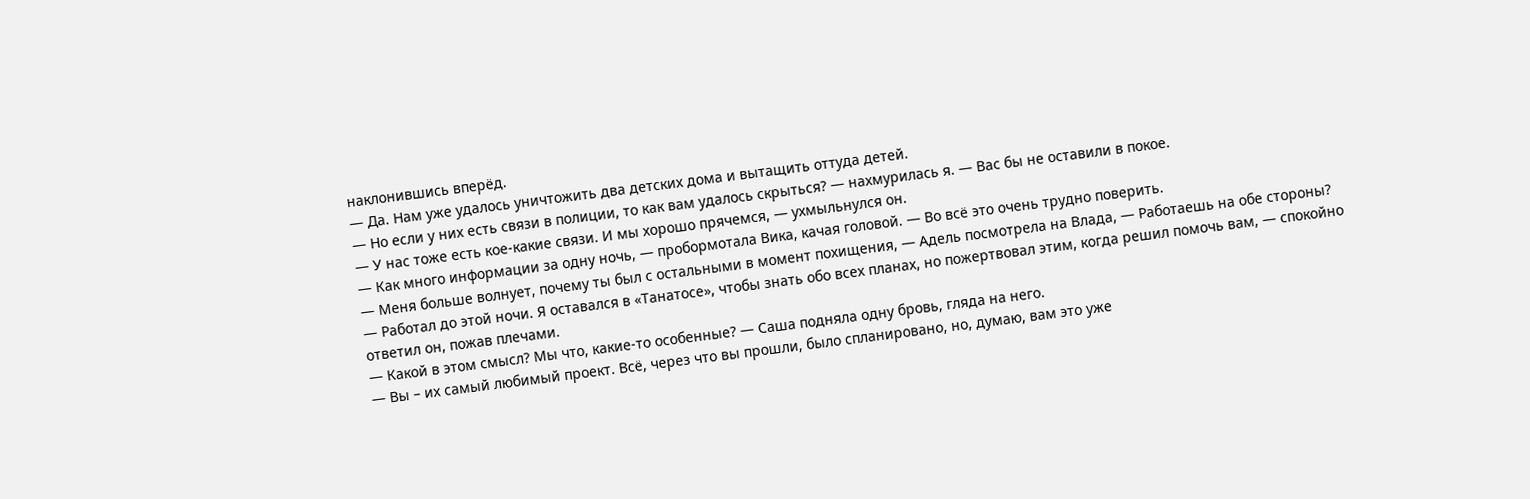наклонившись вперёд.
— Да. Нам уже удалось уничтожить два детских дома и вытащить оттуда детей.
— Но если у них есть связи в полиции, то как вам удалось скрыться? — нахмурилась я. — Вас бы не оставили в покое.
— У нас тоже есть кое-какие связи. И мы хорошо прячемся, — ухмыльнулся он.
— Как много информации за одну ночь, — пробормотала Вика, качая головой. — Во всё это очень трудно поверить.
— Меня больше волнует, почему ты был с остальными в момент похищения, — Адель посмотрела на Влада, — Работаешь на обе стороны?
— Работал до этой ночи. Я оставался в «Танатосе», чтобы знать обо всех планах, но пожертвовал этим, когда решил помочь вам, — спокойно ответил он, пожав плечами.
— Какой в этом смысл? Мы что, какие-то особенные? — Саша подняла одну бровь, гляда на него.
— Вы – их самый любимый проект. Всё, через что вы прошли, было спланировано, но, думаю, вам это уже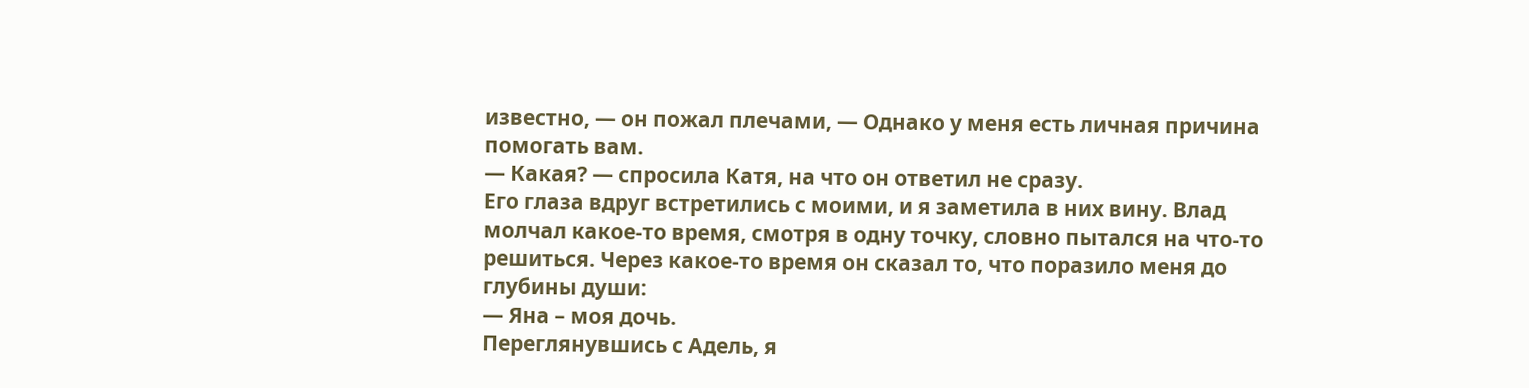известно, — он пожал плечами, — Однако у меня есть личная причина помогать вам.
— Какая? — спросила Катя, на что он ответил не сразу.
Его глаза вдруг встретились с моими, и я заметила в них вину. Влад молчал какое-то время, смотря в одну точку, словно пытался на что-то решиться. Через какое-то время он сказал то, что поразило меня до глубины души:
— Яна – моя дочь.
Переглянувшись с Адель, я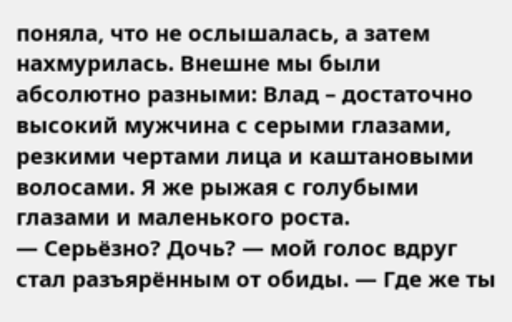поняла, что не ослышалась, а затем нахмурилась. Внешне мы были абсолютно разными: Влад – достаточно высокий мужчина с серыми глазами, резкими чертами лица и каштановыми волосами. Я же рыжая с голубыми глазами и маленького роста.
— Серьёзно? Дочь? — мой голос вдруг стал разъярённым от обиды. — Где же ты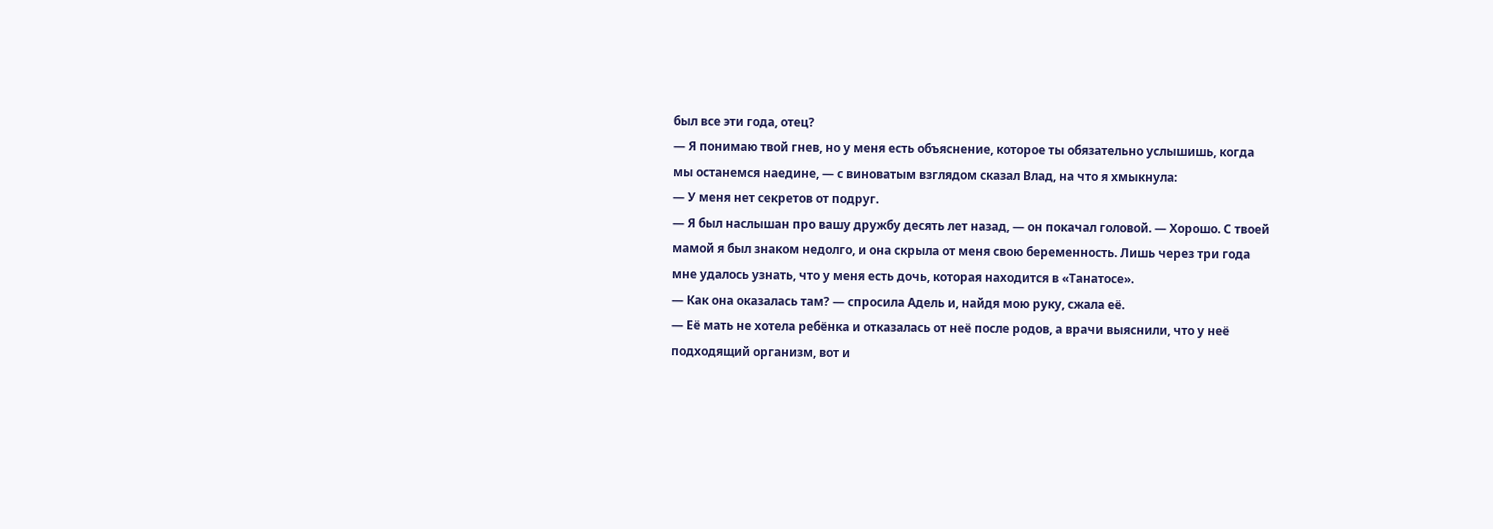был все эти года, отец?
— Я понимаю твой гнев, но у меня есть объяснение, которое ты обязательно услышишь, когда мы останемся наедине, — с виноватым взглядом сказал Влад, на что я хмыкнула:
— У меня нет секретов от подруг.
— Я был наслышан про вашу дружбу десять лет назад, — он покачал головой. — Хорошо. С твоей мамой я был знаком недолго, и она скрыла от меня свою беременность. Лишь через три года мне удалось узнать, что у меня есть дочь, которая находится в «Танатосе».
— Как она оказалась там? — спросила Адель и, найдя мою руку, сжала её.
— Её мать не хотела ребёнка и отказалась от неё после родов, а врачи выяснили, что у неё подходящий организм, вот и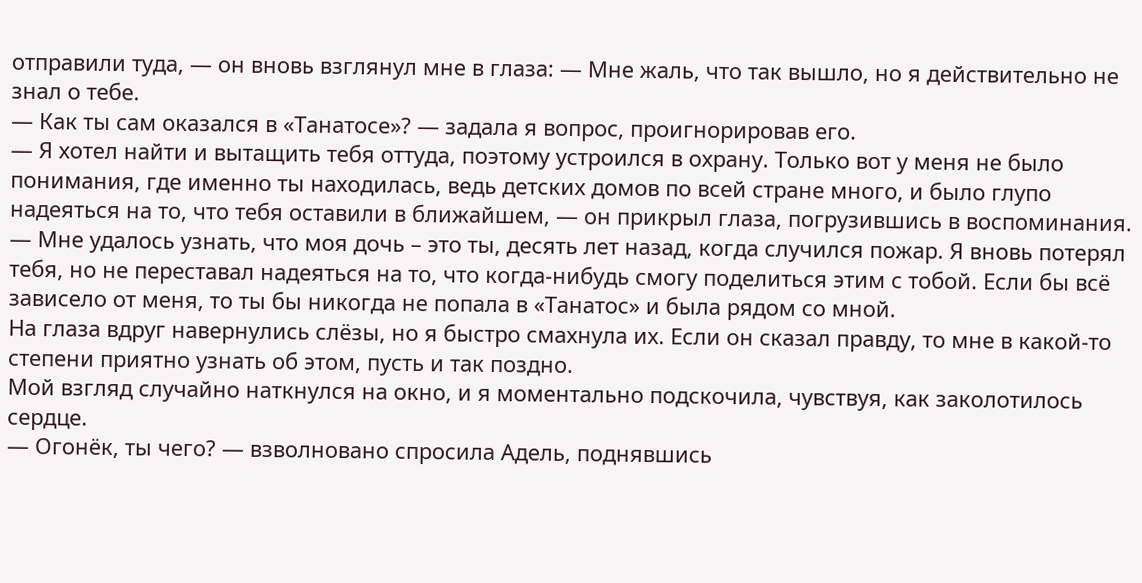отправили туда, — он вновь взглянул мне в глаза: — Мне жаль, что так вышло, но я действительно не знал о тебе.
— Как ты сам оказался в «Танатосе»? — задала я вопрос, проигнорировав его.
— Я хотел найти и вытащить тебя оттуда, поэтому устроился в охрану. Только вот у меня не было понимания, где именно ты находилась, ведь детских домов по всей стране много, и было глупо надеяться на то, что тебя оставили в ближайшем, — он прикрыл глаза, погрузившись в воспоминания. — Мне удалось узнать, что моя дочь – это ты, десять лет назад, когда случился пожар. Я вновь потерял тебя, но не переставал надеяться на то, что когда-нибудь смогу поделиться этим с тобой. Если бы всё зависело от меня, то ты бы никогда не попала в «Танатос» и была рядом со мной.
На глаза вдруг навернулись слёзы, но я быстро смахнула их. Если он сказал правду, то мне в какой-то степени приятно узнать об этом, пусть и так поздно.
Мой взгляд случайно наткнулся на окно, и я моментально подскочила, чувствуя, как заколотилось сердце.
— Огонёк, ты чего? — взволновано спросила Адель, поднявшись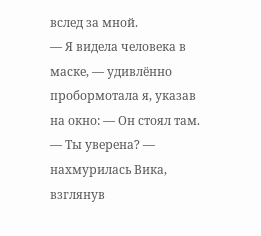вслед за мной.
— Я видела человека в маске, — удивлённо пробормотала я, указав на окно: — Он стоял там.
— Ты уверена? — нахмурилась Вика, взглянув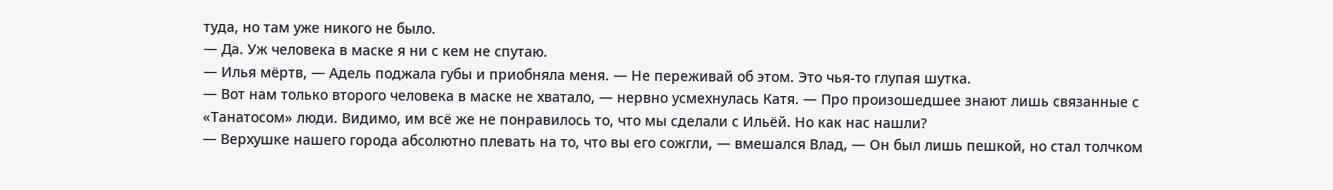туда, но там уже никого не было.
— Да. Уж человека в маске я ни с кем не спутаю.
— Илья мёртв, — Адель поджала губы и приобняла меня. — Не переживай об этом. Это чья-то глупая шутка.
— Вот нам только второго человека в маске не хватало, — нервно усмехнулась Катя. — Про произошедшее знают лишь связанные с «Танатосом» люди. Видимо, им всё же не понравилось то, что мы сделали с Ильёй. Но как нас нашли?
— Верхушке нашего города абсолютно плевать на то, что вы его сожгли, — вмешался Влад, — Он был лишь пешкой, но стал толчком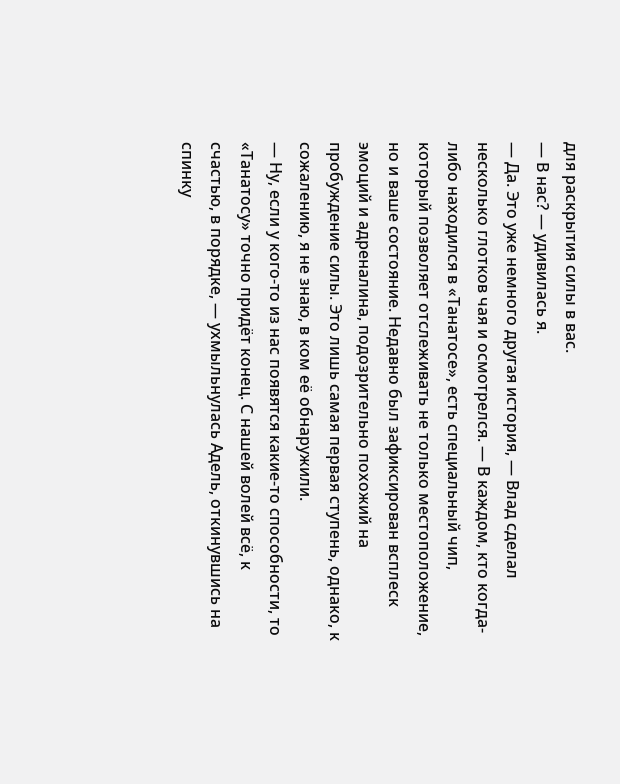для раскрытия силы в вас.
— В нас? — удивилась я.
— Да. Это уже немного другая история, — Влад сделал несколько глотков чая и осмотрелся. — В каждом, кто когда-либо находился в «Танатосе», есть специальный чип, который позволяет отслеживать не только местоположение, но и ваше состояние. Недавно был зафиксирован всплеск эмоций и адреналина, подозрительно похожий на пробуждение силы. Это лишь самая первая ступень, однако, к сожалению, я не знаю, в ком её обнаружили.
— Ну, если у кого-то из нас появятся какие-то способности, то «Танатосу» точно придёт конец. С нашей волей всё, к счастью, в порядке, — ухмыльнулась Адель, откинувшись на спинку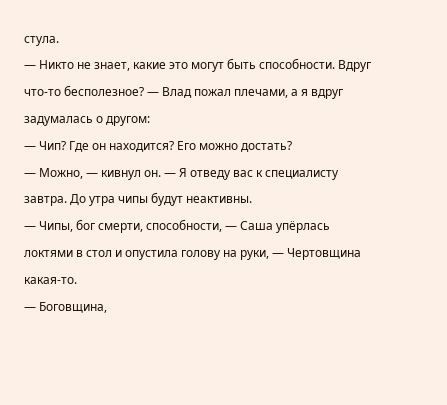стула.
— Никто не знает, какие это могут быть способности. Вдруг что-то бесполезное? — Влад пожал плечами, а я вдруг задумалась о другом:
— Чип? Где он находится? Его можно достать?
— Можно, — кивнул он. — Я отведу вас к специалисту завтра. До утра чипы будут неактивны.
— Чипы, бог смерти, способности, — Саша упёрлась локтями в стол и опустила голову на руки, — Чертовщина какая-то.
— Боговщина,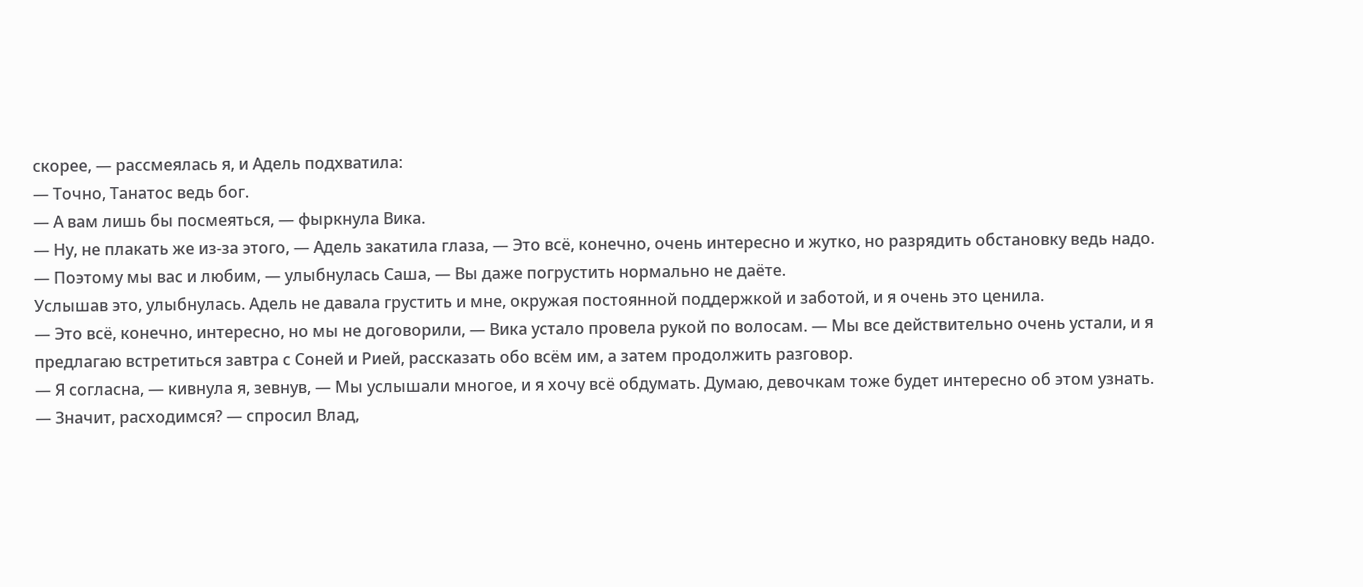скорее, — рассмеялась я, и Адель подхватила:
— Точно, Танатос ведь бог.
— А вам лишь бы посмеяться, — фыркнула Вика.
— Ну, не плакать же из-за этого, — Адель закатила глаза, — Это всё, конечно, очень интересно и жутко, но разрядить обстановку ведь надо.
— Поэтому мы вас и любим, — улыбнулась Саша, — Вы даже погрустить нормально не даёте.
Услышав это, улыбнулась. Адель не давала грустить и мне, окружая постоянной поддержкой и заботой, и я очень это ценила.
— Это всё, конечно, интересно, но мы не договорили, — Вика устало провела рукой по волосам. — Мы все действительно очень устали, и я предлагаю встретиться завтра с Соней и Рией, рассказать обо всём им, а затем продолжить разговор.
— Я согласна, — кивнула я, зевнув, — Мы услышали многое, и я хочу всё обдумать. Думаю, девочкам тоже будет интересно об этом узнать.
— Значит, расходимся? — спросил Влад,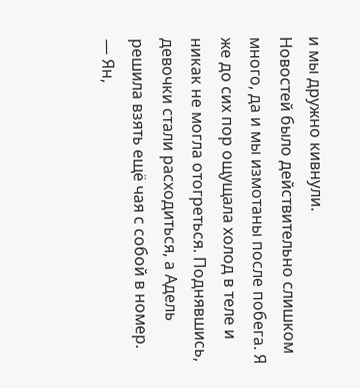и мы дружно кивнули.
Новостей было действительно слишком много, да и мы измотаны после побега. Я же до сих пор ощущала холод в теле и никак не могла отогреться. Поднявшись, девочки стали расходиться, а Адель решила взять ещё чая с собой в номер.
— Ян,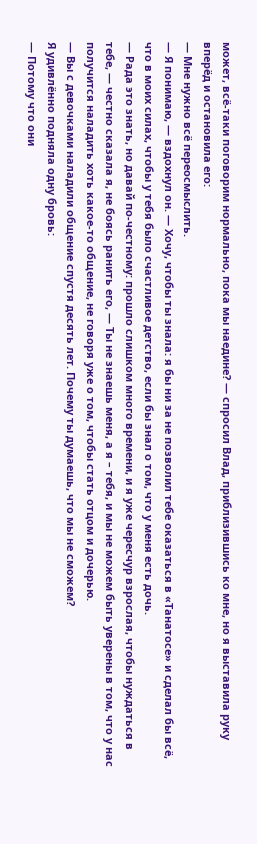может, всё-таки поговорим нормально, пока мы наедине? — спросил Влад, приблизившись ко мне, но я выставила руку вперёд и остановила его:
— Мне нужно всё переосмыслить.
— Я понимаю, — вздохнул он. — Хочу, чтобы ты знала: я бы ни за не позволил тебе оказаться в «Танатосе» и сделал бы всё, что в моих силах, чтобы у тебя было счастливое детство, если бы знал о том, что у меня есть дочь.
— Рада это знать, но давай по-честному: прошло слишком много времени, и я уже чересчур взрослая, чтобы нуждаться в тебе, — честно сказала я, не боясь ранить его, — Ты не знаешь меня, а я – тебя, и мы не можем быть уверены в том, что у нас получится наладить хоть какое-то общение, не говоря уже о том, чтобы стать отцом и дочерью.
— Вы с девочками наладили общение спустя десять лет. Почему ты думаешь, что мы не сможем?
Я удивлённо подняла одну бровь:
— Потому что они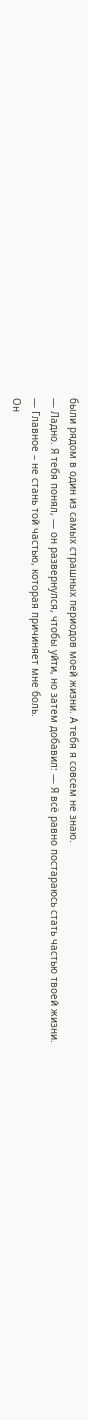были рядом в один из самых страшных периодов моей жизни. А тебя я совсем не знаю.
— Ладно. Я тебя понял, — он развернулся, чтобы уйти, но затем добавил: — Я всё равно постараюсь стать частью твоей жизни.
— Главное – не стань той частью, которая причиняет мне боль.
Он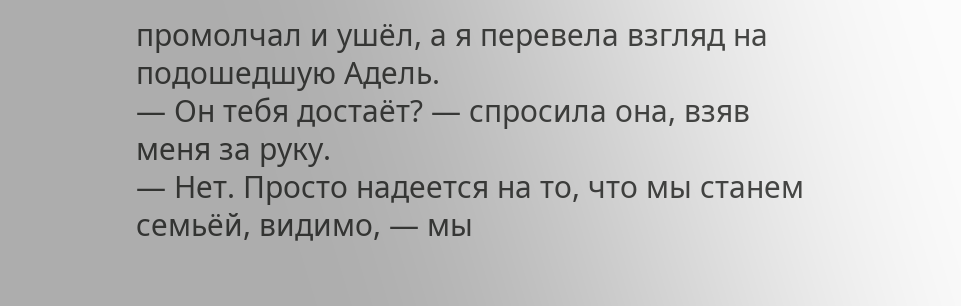промолчал и ушёл, а я перевела взгляд на подошедшую Адель.
— Он тебя достаёт? — спросила она, взяв меня за руку.
— Нет. Просто надеется на то, что мы станем семьёй, видимо, — мы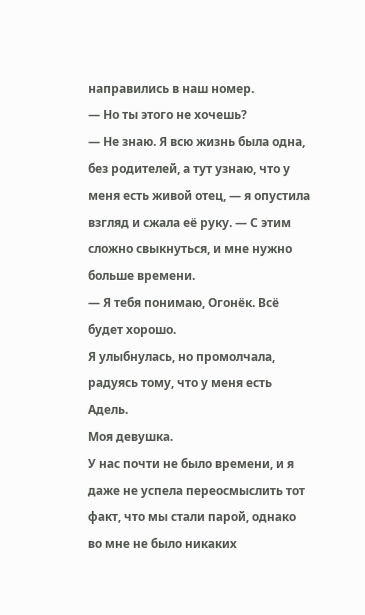направились в наш номер.
— Но ты этого не хочешь?
— Не знаю. Я всю жизнь была одна, без родителей, а тут узнаю, что у меня есть живой отец, — я опустила взгляд и сжала её руку. — С этим сложно свыкнуться, и мне нужно больше времени.
— Я тебя понимаю, Огонёк. Всё будет хорошо.
Я улыбнулась, но промолчала, радуясь тому, что у меня есть Адель.
Моя девушка.
У нас почти не было времени, и я даже не успела переосмыслить тот факт, что мы стали парой, однако во мне не было никаких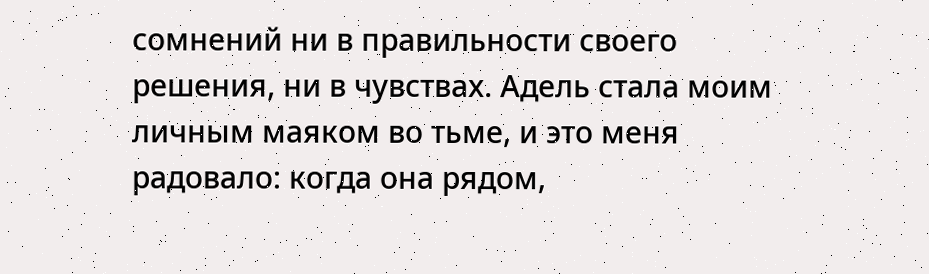сомнений ни в правильности своего решения, ни в чувствах. Адель стала моим личным маяком во тьме, и это меня радовало: когда она рядом,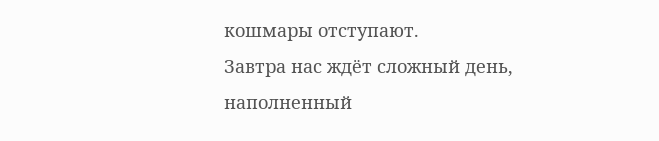кошмары отступают.
Завтра нас ждёт сложный день, наполненный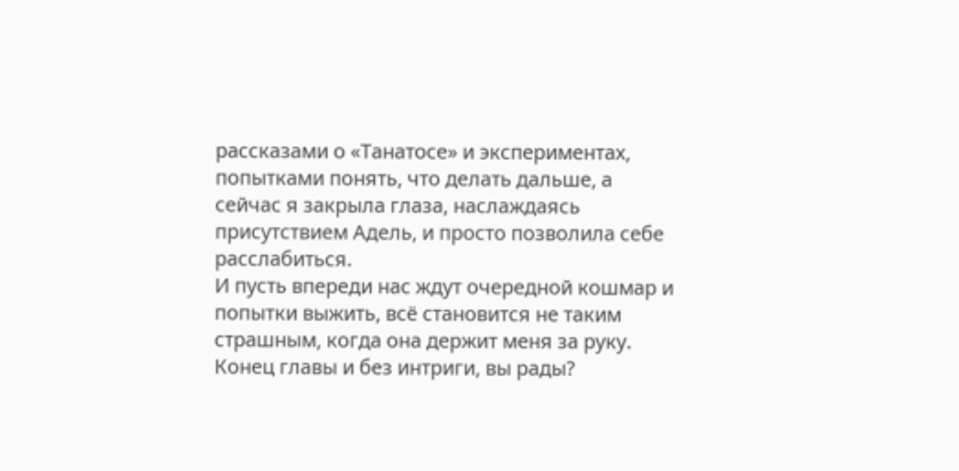рассказами о «Танатосе» и экспериментах, попытками понять, что делать дальше, а сейчас я закрыла глаза, наслаждаясь присутствием Адель, и просто позволила себе расслабиться.
И пусть впереди нас ждут очередной кошмар и попытки выжить, всё становится не таким страшным, когда она держит меня за руку.
Конец главы и без интриги, вы рады?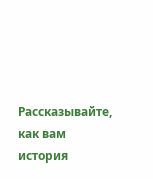Рассказывайте, как вам история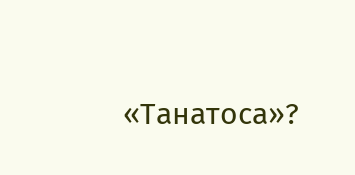«Танатоса»?